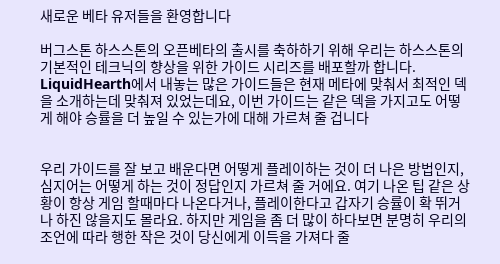새로운 베타 유저들을 환영합니다

버그스톤 하스스톤의 오픈베타의 출시를 축하하기 위해 우리는 하스스톤의 기본적인 테크닉의 향상을 위한 가이드 시리즈를 배포할까 합니다. LiquidHearth에서 내놓는 많은 가이드들은 현재 메타에 맞춰서 최적인 덱을 소개하는데 맞춰져 있었는데요, 이번 가이드는 같은 덱을 가지고도 어떻게 해야 승률을 더 높일 수 있는가에 대해 가르쳐 줄 겁니다


우리 가이드를 잘 보고 배운다면 어떻게 플레이하는 것이 더 나은 방법인지, 심지어는 어떻게 하는 것이 정답인지 가르쳐 줄 거에요. 여기 나온 팁 같은 상황이 항상 게임 할때마다 나온다거나, 플레이한다고 갑자기 승률이 확 뛰거나 하진 않을지도 몰라요. 하지만 게임을 좀 더 많이 하다보면 분명히 우리의 조언에 따라 행한 작은 것이 당신에게 이득을 가져다 줄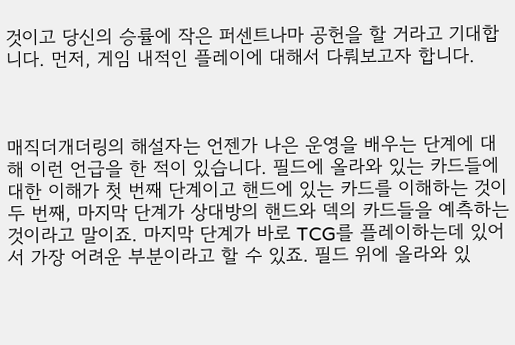것이고 당신의 승률에 작은 퍼센트나마 공헌을 할 거라고 기대합니다. 먼저, 게임 내적인 플레이에 대해서 다뤄보고자 합니다.



매직더개더링의 해설자는 언젠가 나은 운영을 배우는 단계에 대해 이런 언급을 한 적이 있습니다. 필드에 올라와 있는 카드들에 대한 이해가 첫 번째 단계이고 핸드에 있는 카드를 이해하는 것이 두 번째, 마지막 단계가 상대방의 핸드와 덱의 카드들을 예측하는 것이라고 말이죠. 마지막 단계가 바로 TCG를 플레이하는데 있어서 가장 어려운 부분이라고 할 수 있죠. 필드 위에 올라와 있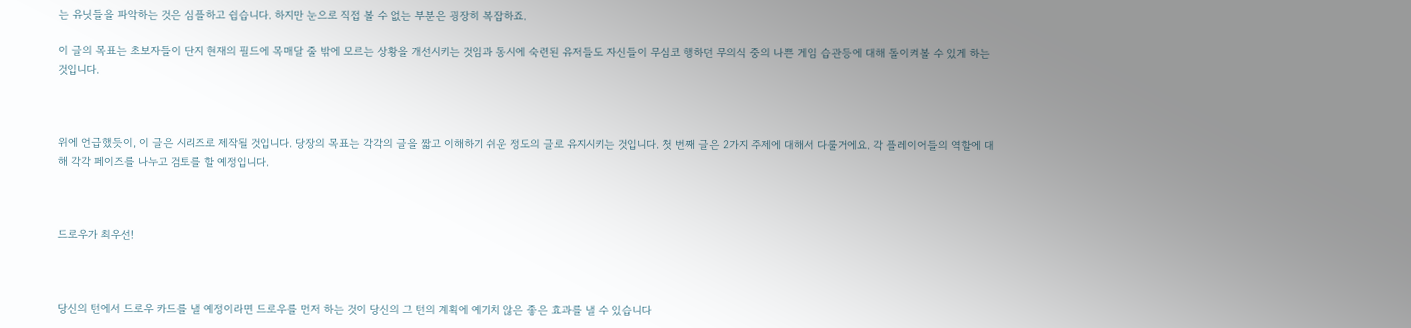는 유닛들을 파악하는 것은 심플하고 쉽습니다. 하지만 눈으로 직접 볼 수 없는 부분은 굉장히 복잡하죠.

이 글의 목표는 초보자들이 단지 현재의 필드에 목매달 줄 밖에 모르는 상황을 개선시키는 것임과 동시에 숙련된 유저들도 자신들이 무심코 행하던 무의식 중의 나쁜 게임 습관등에 대해 돌이켜볼 수 있게 하는 것입니다.



위에 언급했듯이, 이 글은 시리즈로 제작될 것입니다. 당장의 목표는 각각의 글을 짧고 이해하기 쉬운 정도의 글로 유지시키는 것입니다. 첫 번째 글은 2가지 주제에 대해서 다룰거에요. 각 플레이어들의 역할에 대해 각각 페이즈를 나누고 검토를 할 예정입니다.



드로우가 최우선!



당신의 턴에서 드로우 카드를 낼 예정이라면 드로우를 먼저 하는 것이 당신의 그 턴의 계획에 예기치 않은 좋은 효과를 낼 수 있습니다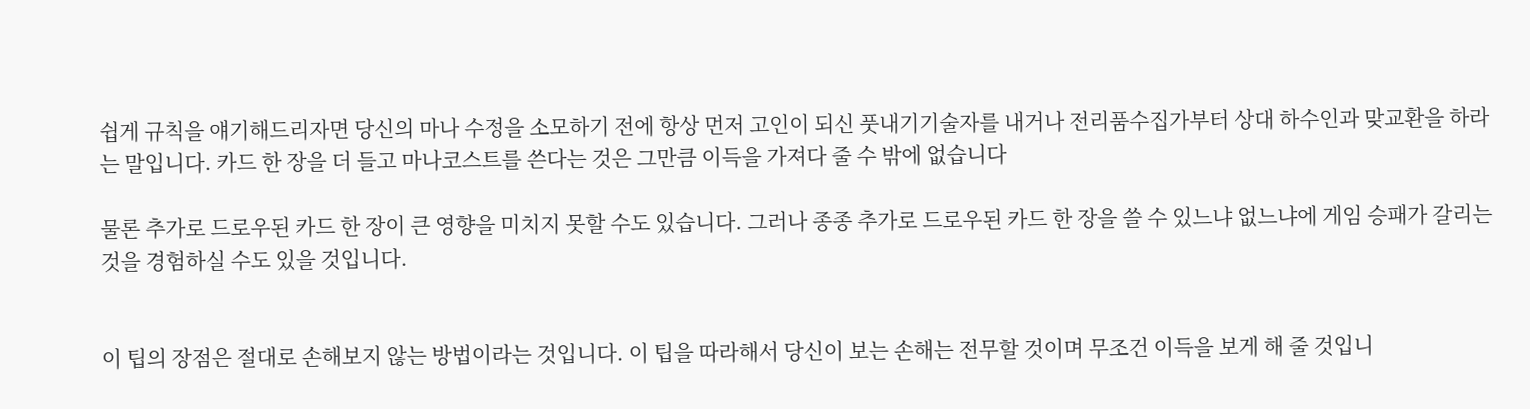쉽게 규칙을 얘기해드리자면 당신의 마나 수정을 소모하기 전에 항상 먼저 고인이 되신 풋내기기술자를 내거나 전리품수집가부터 상대 하수인과 맞교환을 하라는 말입니다. 카드 한 장을 더 들고 마나코스트를 쓴다는 것은 그만큼 이득을 가져다 줄 수 밖에 없습니다

물론 추가로 드로우된 카드 한 장이 큰 영향을 미치지 못할 수도 있습니다. 그러나 종종 추가로 드로우된 카드 한 장을 쓸 수 있느냐 없느냐에 게임 승패가 갈리는 것을 경험하실 수도 있을 것입니다.


이 팁의 장점은 절대로 손해보지 않는 방법이라는 것입니다. 이 팁을 따라해서 당신이 보는 손해는 전무할 것이며 무조건 이득을 보게 해 줄 것입니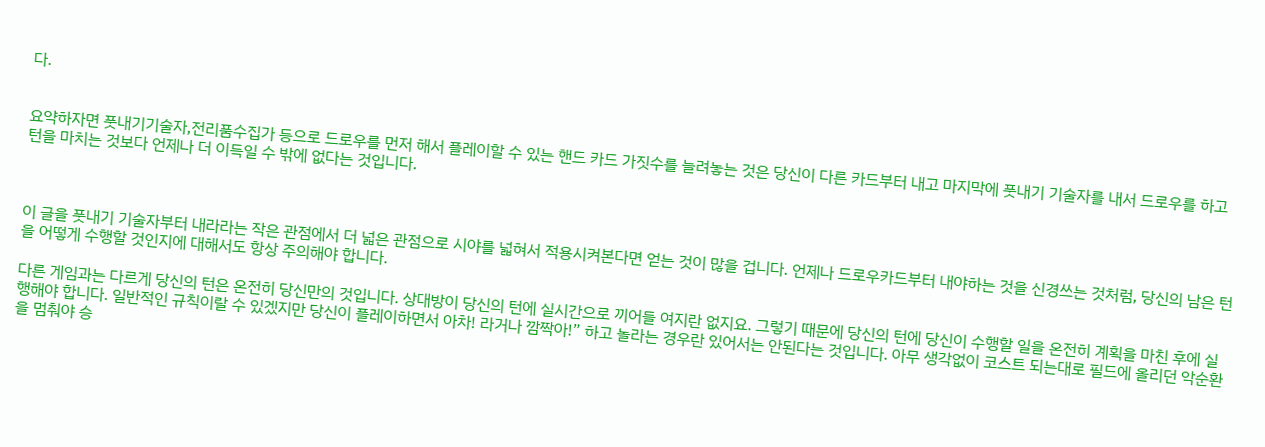다.


요약하자면 풋내기기술자,전리품수집가 등으로 드로우를 먼저 해서 플레이할 수 있는 핸드 카드 가짓수를 늘려놓는 것은 당신이 다른 카드부터 내고 마지막에 풋내기 기술자를 내서 드로우를 하고 턴을 마치는 것보다 언제나 더 이득일 수 밖에 없다는 것입니다.



이 글을 풋내기 기술자부터 내라라는 작은 관점에서 더 넓은 관점으로 시야를 넓혀서 적용시켜본다면 얻는 것이 많을 겁니다. 언제나 드로우카드부터 내야하는 것을 신경쓰는 것처럼, 당신의 남은 턴을 어떻게 수행할 것인지에 대해서도 항상 주의해야 합니다.

다른 게임과는 다르게 당신의 턴은 온전히 당신만의 것입니다. 상대방이 당신의 턴에 실시간으로 끼어들 여지란 없지요. 그렇기 때문에 당신의 턴에 당신이 수행할 일을 온전히 계획을 마친 후에 실행해야 합니다. 일반적인 규칙이랄 수 있겠지만 당신이 플레이하면서 아차! 라거나 깜짝아!” 하고 놀라는 경우란 있어서는 안된다는 것입니다. 아무 생각없이 코스트 되는대로 필드에 올리던 악순환을 멈춰야 승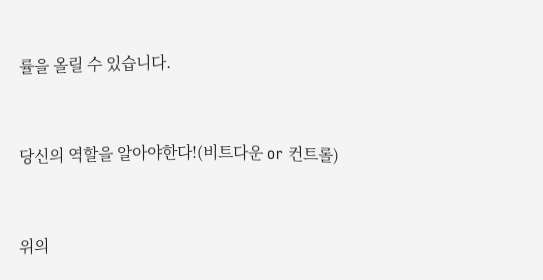률을 올릴 수 있습니다.



당신의 역할을 알아야한다!(비트다운 or 컨트롤)



위의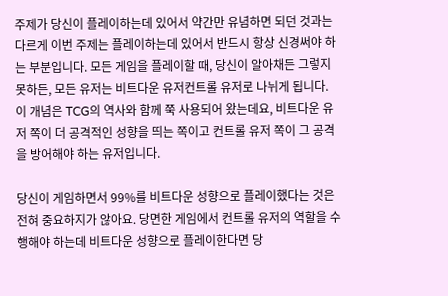주제가 당신이 플레이하는데 있어서 약간만 유념하면 되던 것과는 다르게 이번 주제는 플레이하는데 있어서 반드시 항상 신경써야 하는 부분입니다. 모든 게임을 플레이할 때, 당신이 알아채든 그렇지 못하든, 모든 유저는 비트다운 유저컨트롤 유저로 나뉘게 됩니다. 이 개념은 TCG의 역사와 함께 쭉 사용되어 왔는데요, 비트다운 유저 쪽이 더 공격적인 성향을 띄는 쪽이고 컨트롤 유저 쪽이 그 공격을 방어해야 하는 유저입니다.

당신이 게임하면서 99%를 비트다운 성향으로 플레이했다는 것은 전혀 중요하지가 않아요. 당면한 게임에서 컨트롤 유저의 역할을 수행해야 하는데 비트다운 성향으로 플레이한다면 당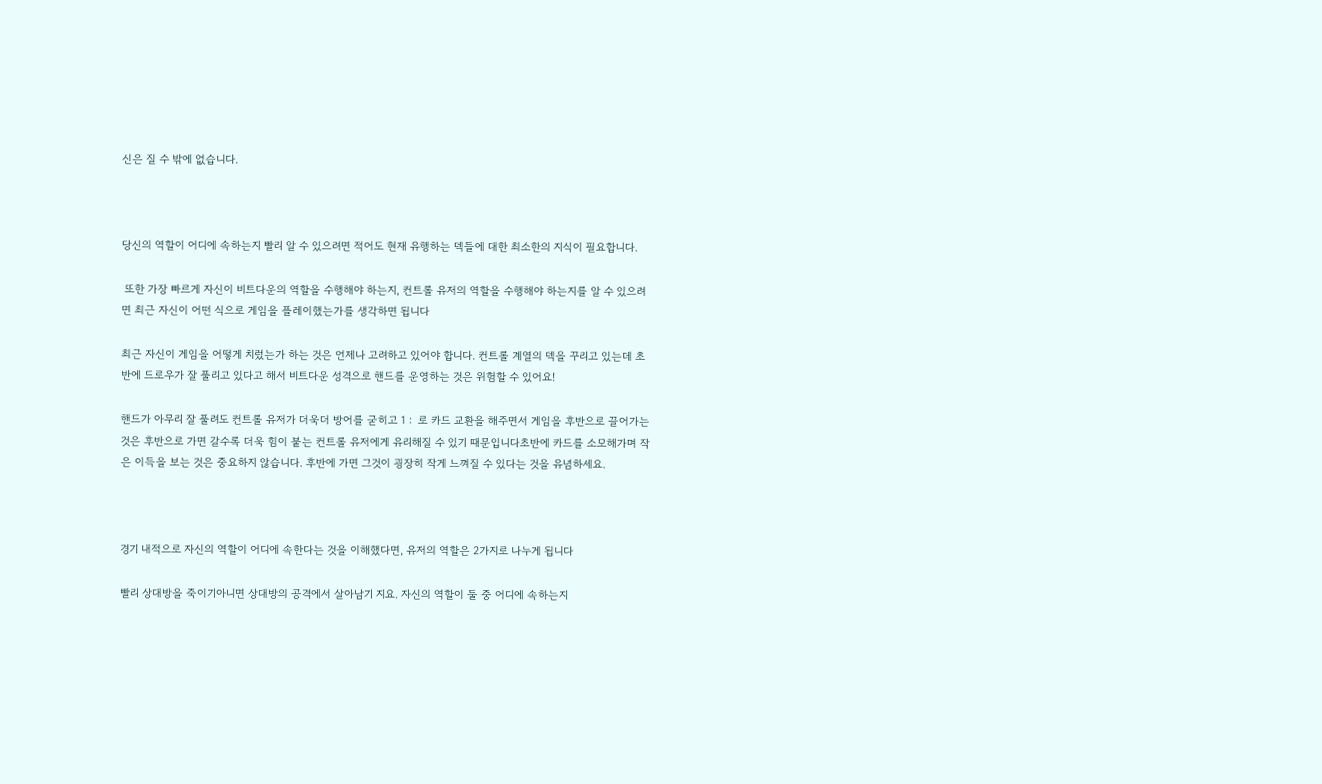신은 질 수 밖에 없습니다.



당신의 역할이 어디에 속하는지 빨리 알 수 있으려면 적어도 현재 유행하는 덱들에 대한 최소한의 지식이 필요합니다.

 또한 가장 빠르게 자신이 비트다운의 역할을 수행해야 하는지, 컨트롤 유저의 역할을 수행해야 하는지를 알 수 있으려면 최근 자신이 어떤 식으로 게임을 플레이했는가를 생각하면 됩니다

최근 자신이 게임을 어떻게 치렀는가 하는 것은 언제나 고려하고 있어야 합니다. 컨트롤 계열의 덱을 꾸리고 있는데 초반에 드로우가 잘 풀리고 있다고 해서 비트다운 성격으로 핸드를 운영하는 것은 위험할 수 있어요!

핸드가 아무리 잘 풀려도 컨트롤 유저가 더욱더 방어를 굳히고 1 :  로 카드 교환을 해주면서 게임을 후반으로 끌어가는 것은 후반으로 가면 갈수록 더욱 힘이 붙는 컨트롤 유저에게 유리해질 수 있기 때문입니다초반에 카드를 소모해가며 작은 이득을 보는 것은 중요하지 않습니다. 후반에 가면 그것이 굉장히 작게 느껴질 수 있다는 것을 유념하세요.



경기 내적으로 자신의 역할이 어디에 속한다는 것을 이해했다면, 유저의 역할은 2가지로 나누게 됩니다

빨리 상대방을 죽이기아니면 상대방의 공격에서 살아남기 지요. 자신의 역할이 둘 중 어디에 속하는지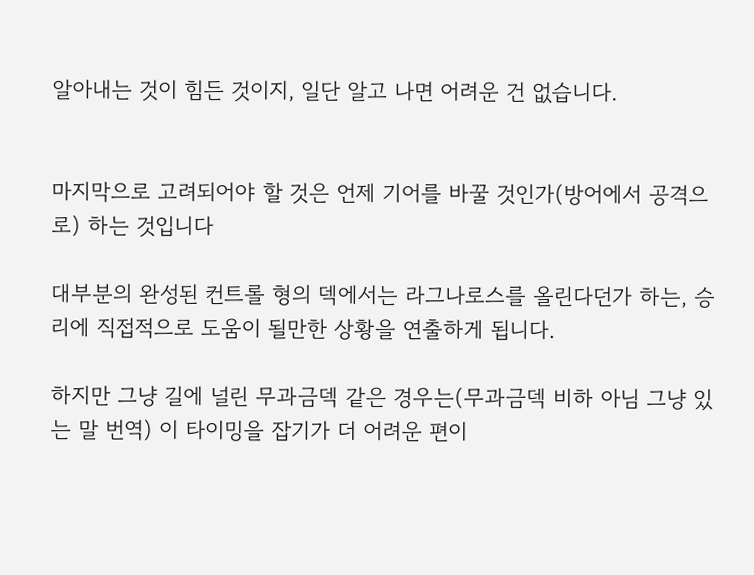알아내는 것이 힘든 것이지, 일단 알고 나면 어려운 건 없습니다.


마지막으로 고려되어야 할 것은 언제 기어를 바꿀 것인가(방어에서 공격으로) 하는 것입니다

대부분의 완성된 컨트롤 형의 덱에서는 라그나로스를 올린다던가 하는, 승리에 직접적으로 도움이 될만한 상황을 연출하게 됩니다.

하지만 그냥 길에 널린 무과금덱 같은 경우는(무과금덱 비하 아님 그냥 있는 말 번역) 이 타이밍을 잡기가 더 어려운 편이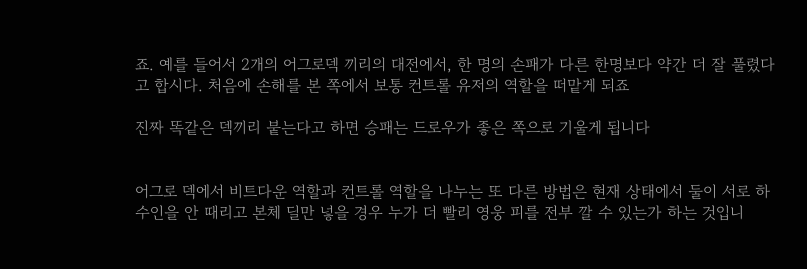죠. 예를 들어서 2개의 어그로덱 끼리의 대전에서, 한 명의 손패가 다른 한명보다 약간 더 잘 풀렸다고 합시다. 처음에 손해를 본 쪽에서 보통 컨트롤 유저의 역할을 떠맡게 되죠

진짜 똑같은 덱끼리 붙는다고 하면 승패는 드로우가 좋은 쪽으로 기울게 됩니다


어그로 덱에서 비트다운 역할과 컨트롤 역할을 나누는 또 다른 방법은 현재 상태에서 둘이 서로 하수인을 안 때리고 본체 딜만 넣을 경우 누가 더 빨리 영웅 피를 전부 깔 수 있는가 하는 것입니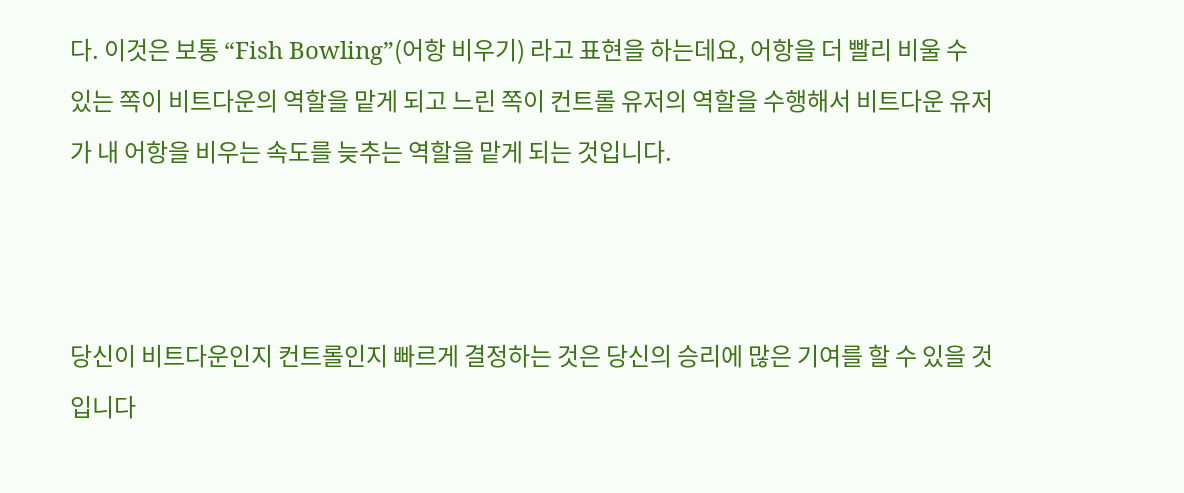다. 이것은 보통 “Fish Bowling”(어항 비우기) 라고 표현을 하는데요, 어항을 더 빨리 비울 수 있는 쪽이 비트다운의 역할을 맡게 되고 느린 쪽이 컨트롤 유저의 역할을 수행해서 비트다운 유저가 내 어항을 비우는 속도를 늦추는 역할을 맡게 되는 것입니다.



당신이 비트다운인지 컨트롤인지 빠르게 결정하는 것은 당신의 승리에 많은 기여를 할 수 있을 것입니다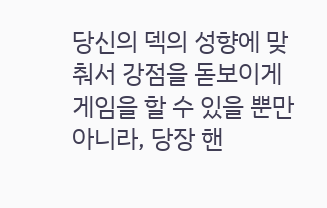당신의 덱의 성향에 맞춰서 강점을 돋보이게 게임을 할 수 있을 뿐만 아니라, 당장 핸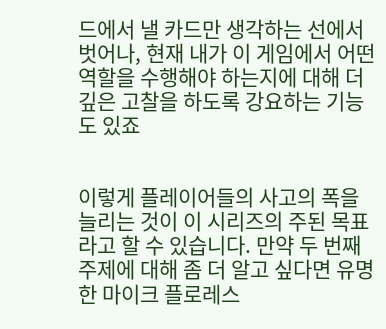드에서 낼 카드만 생각하는 선에서 벗어나, 현재 내가 이 게임에서 어떤 역할을 수행해야 하는지에 대해 더 깊은 고찰을 하도록 강요하는 기능도 있죠


이렇게 플레이어들의 사고의 폭을 늘리는 것이 이 시리즈의 주된 목표라고 할 수 있습니다. 만약 두 번째 주제에 대해 좀 더 알고 싶다면 유명한 마이크 플로레스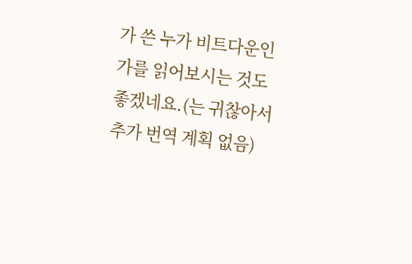가 쓴 누가 비트다운인가를 읽어보시는 것도 좋겠네요.(는 귀찮아서 추가 번역 계획 없음)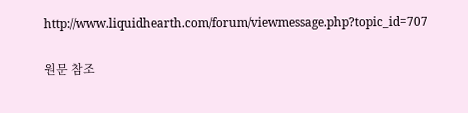http://www.liquidhearth.com/forum/viewmessage.php?topic_id=707

원문 참조